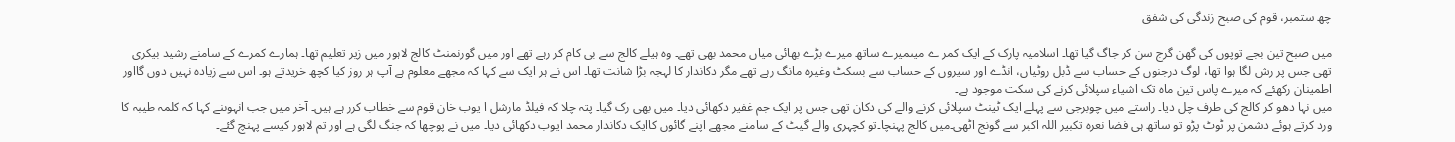چھ ستمبر، قوم کی صبح زندگی کی شفق

میں صبح تین بجے توپوں کی گھن گرج سن کر جاگ گیا تھا۔ اسلامیہ پارک کے ایک کمر ے میںمیرے ساتھ میرے بڑے بھائی میاں محمد بھی تھے۔ وہ ہیلے کالج سے بی کام کر رہے تھے اور میں گورنمنٹ کالج لاہور میں زیر تعلیم تھا۔ ہمارے کمرے کے سامنے رشید بیکری تھی جس پر رش لگا ہوا تھا، لوگ درجنوں کے حساب سے ڈبل روٹیاں، انڈے اور سیروں کے حساب سے بسکٹ وغیرہ مانگ رہے تھے مگر دکاندار کا لہجہ بڑا شانت تھا۔ اس نے ہر ایک سے کہا کہ مجھے معلوم ہے آپ ہر روز کیا کچھ خریدتے ہو۔ اس سے زیادہ نہیں دوں گااور اطمینان رکھئے کہ میرے پاس تین ماہ تک اشیاء سپلائی کرنے کی سکت موجود ہے۔
میں نہا دھو کر کالج کی طرف چل دیا۔ راستے میں چوبرجی سے پہلے ایک ٹینٹ سپلائی کرنے والے کی دکان تھی جس پر ایک جم غفیر دکھائی دیا۔ میں بھی رک گیا۔ پتہ چلا کہ فیلڈ مارشل ا یوب خان قوم سے خطاب کرر ہے ہیں۔ آخر میں جب انہوںنے کہا کہ کلمہ طیبہ کا ورد کرتے ہوئے دشمن پر ٹوٹ پڑو تو ساتھ ہی فضا نعرہ تکبیر اللہ اکبر سے گونج اٹھی۔میں کالج پہنچا۔تو کچہری والے گیٹ کے سامنے مجھے اپنے گائوں کاایک دکاندار محمد ایوب دکھائی دیا۔ میں نے پوچھا کہ جنگ لگی ہے اور تم لاہور کیسے پہنچ گئے۔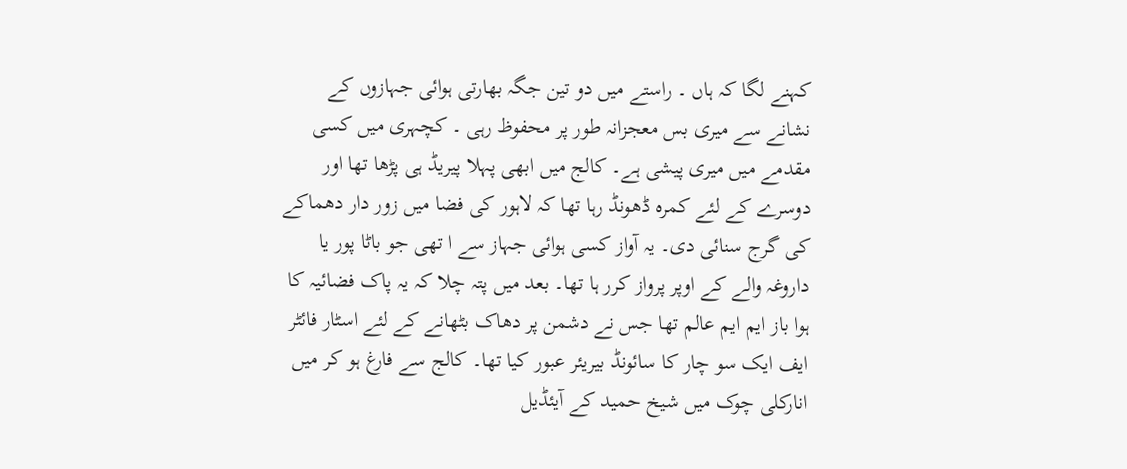کہنے لگا کہ ہاں ۔ راستے میں دو تین جگہ بھارتی ہوائی جہازوں کے نشانے سے میری بس معجزانہ طور پر محفوظ رہی ۔ کچہری میں کسی مقدمے میں میری پیشی ہے۔ کالج میں ابھی پہلا پیریڈ ہی پڑھا تھا اور دوسرے کے لئے کمرہ ڈھونڈ رہا تھا کہ لاہور کی فضا میں زور دار دھماکے کی گرج سنائی دی۔ یہ آواز کسی ہوائی جہاز سے ا تھی جو باٹا پور یا داروغہ والے کے اوپر پرواز کرر ہا تھا۔ بعد میں پتہ چلا کہ یہ پاک فضائیہ کا ہوا باز ایم ایم عالم تھا جس نے دشمن پر دھاک بٹھانے کے لئے اسٹار فائٹر ایف ایک سو چار کا سائونڈ بیریئر عبور کیا تھا۔ کالج سے فارغ ہو کر میں انارکلی چوک میں شیخ حمید کے آیئڈیل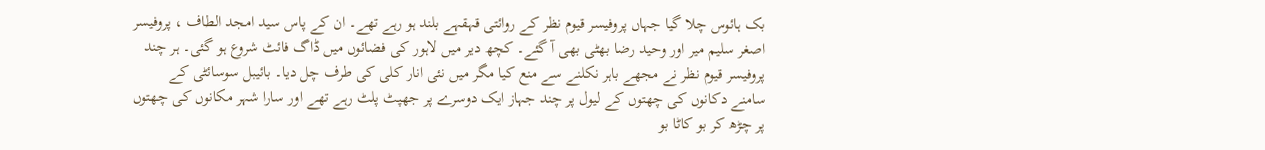بک ہائوس چلا گیا جہاں پروفیسر قیوم نظر کے روائتی قہقہے بلند ہو رہے تھے۔ ان کے پاس سید امجد الطاف ، پروفیسر اصغر سلیم میر اور وحید رضا بھٹی بھی آ گئے۔ کچھ دیر میں لاہور کی فضائوں میں ڈاگ فائٹ شروع ہو گئی۔ ہر چند پروفیسر قیوم نظر نے مجھے باہر نکلنے سے منع کیا مگر میں نئی انار کلی کی طرف چل دیا۔ بائیبل سوسائٹی کے سامنے دکانوں کی چھتوں کے لیول پر چند جہاز ایک دوسرے پر جھپٹ پلٹ رہے تھے اور سارا شہر مکانوں کی چھتوں پر چڑھ کر بو کاٹا بو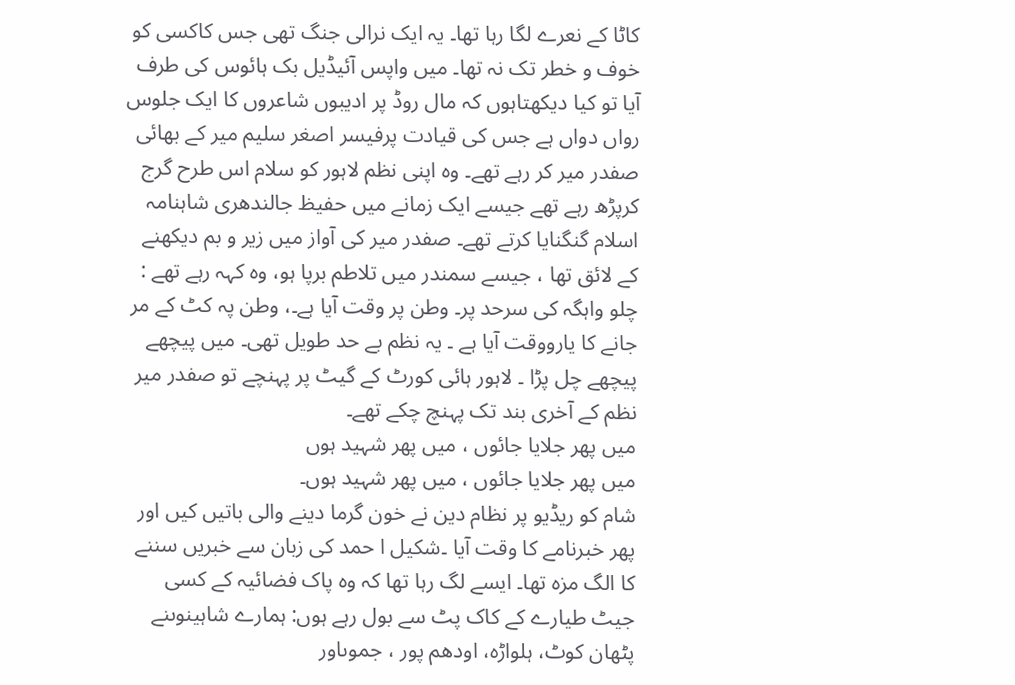کاٹا کے نعرے لگا رہا تھا۔ یہ ایک نرالی جنگ تھی جس کاکسی کو خوف و خطر تک نہ تھا۔ میں واپس آئیڈیل بک ہائوس کی طرف آیا تو کیا دیکھتاہوں کہ مال روڈ پر ادیبوں شاعروں کا ایک جلوس رواں دواں ہے جس کی قیادت پرفیسر اصغر سلیم میر کے بھائی صفدر میر کر رہے تھے۔ وہ اپنی نظم لاہور کو سلام اس طرح گرج کرپڑھ رہے تھے جیسے ایک زمانے میں حفیظ جالندھری شاہنامہ اسلام گنگنایا کرتے تھے۔ صفدر میر کی آواز میں زیر و بم دیکھنے کے لائق تھا ، جیسے سمندر میں تلاطم برپا ہو، وہ کہہ رہے تھے : چلو واہگہ کی سرحد پر۔ وطن پر وقت آیا ہے۔، وطن پہ کٹ کے مر جانے کا یارووقت آیا ہے ۔ یہ نظم بے حد طویل تھی۔ میں پیچھے پیچھے چل پڑا ۔ لاہور ہائی کورٹ کے گیٹ پر پہنچے تو صفدر میر نظم کے آخری بند تک پہنچ چکے تھے۔
میں پھر جلایا جائوں ، میں پھر شہید ہوں
میں پھر جلایا جائوں ، میں پھر شہید ہوں۔
شام کو ریڈیو پر نظام دین نے خون گرما دینے والی باتیں کیں اور پھر خبرنامے کا وقت آیا ۔شکیل ا حمد کی زبان سے خبریں سننے کا الگ مزہ تھا۔ ایسے لگ رہا تھا کہ وہ پاک فضائیہ کے کسی جیٹ طیارے کے کاک پٹ سے بول رہے ہوں: ہمارے شاہینوںنے پٹھان کوٹ، ہلواڑہ، اودھم پور ، جموںاور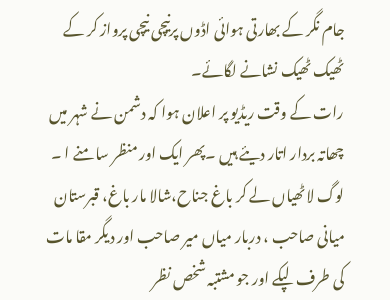جام نگر کے بھارتی ہوائی اڈوں پرنیچی نیچی پرواز کر کے ٹھیک ٹھیک نشانے لگائے۔
رات کے وقت ریڈیو پر اعلان ہوا کہ دشمن نے شہر میں چھاتہ بردار اتار دیئے ہیں ۔پھر ایک اور منظر سا منے ا ۔ لوگ لاٹھیاں لے کر باغ جناح،شالا مار باغ، قبرستان میانی صاحب ، دربار میاں میر صاحب اور دیگر مقا مات کی طرف لپکے اور جو مشتبہ شخص نظر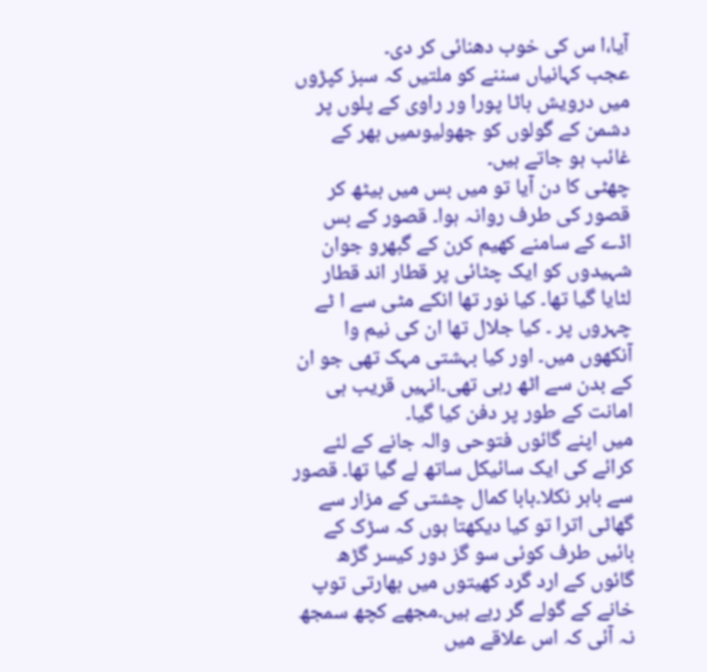آیا،ا س کی خوب دھنائی کر دی۔
عجب کہانیاں سننے کو ملتیں کہ سبز کپڑوں میں درویش باٹا پورا ور راوی کے پلوں پر دشمن کے گولوں کو جھولیوںمیں بھر کے غائب ہو جاتے ہیں۔
چھٹی کا دن آیا تو میں بس میں بیٹھ کر قصور کی طرف روانہ ہوا۔ قصور کے بس اڈے کے سامنے کھیم کرن کے گبھرو جوان شہیدوں کو ایک چٹائی پر قطار اند قطار لٹایا گیا تھا۔ کیا نور تھا انکے مٹی سے ا ٹے چہروں پر ۔ کیا جلال تھا ان کی نیم وا آنکھوں میں۔ اور کیا بہشتی مہک تھی جو ان کے بدن سے اٹھ رہی تھی۔انہیں قریب ہی امانت کے طور پر دفن کیا گیا۔
میں اپنے گائوں فتوحی والہ جانے کے لئے کرائے کی ایک سائیکل ساتھ لے گیا تھا۔ قصور سے باہر نکلا۔بابا کمال چشتی کے مزار سے گھاٹی اترا تو کیا دیکھتا ہوں کہ سڑک کے بائیں طرف کوئی سو گز دور کیسر گڑھ گائوں کے ارد گرد کھیتوں میں بھارتی توپ خانے کے گولے گر رہے ہیں۔مجھے کچھ سمجھ نہ آئی کہ اس علاقے میں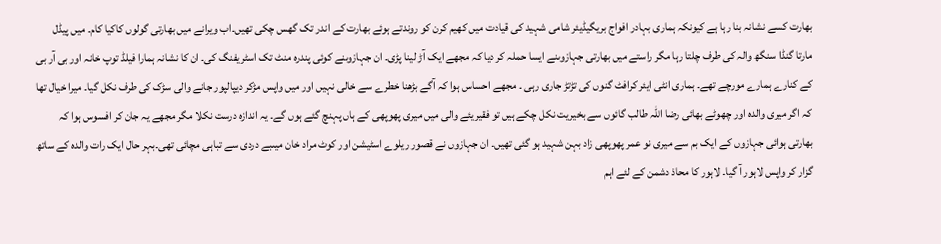بھارت کسے نشانہ بنا رہا ہے کیونکہ ہماری بہادر افواج بریگیڈیئر شامی شہید کی قیادت میں کھیم کرن کو روندتے ہوئے بھارت کے اندر تک گھس چکی تھیں۔اب ویرانے میں بھارتی گولوں کاکیا کام۔ میں پیڈل مارتا گنڈا سنگھ والہ کی طرف چلتا رہا مگر راستے میں بھارتی جہازوںنے ایسا حملہ کر دیا کہ مجھے ایک آڑ لینا پڑی۔ ان جہازوںنے کوئی پندرہ منٹ تک اسٹریفنگ کی۔ ان کا نشانہ ہمارا فیلڈ توپ خانہ اور بی آر بی کے کنارے ہمارے مورچے تھے۔ ہماری انٹی ایئر کرافٹ گنوں کی تڑتڑ جاری رہی ۔ مجھے احساس ہوا کہ آگے بڑھنا خطرے سے خالی نہیں اور میں واپس مڑکر دیپالپور جانے والی سڑک کی طرف نکل گیا۔ میرا خیال تھا کہ اگر میری والدہ اور چھوٹے بھائی رضا اللہ طالب گائوں سے بخیریت نکل چکے ہیں تو فقیریئے والی میں میری پھوپھی کے ہاں پہنچ گئے ہوں گے۔ یہ اندازہ درست نکلا مگر مجھے یہ جان کر افسوس ہوا کہ بھارتی ہوائی جہازوں کے ایک بم سے میری نو عمر پھوپھی زاد بہن شہید ہو گئی تھیں۔ ان جہازوں نے قصور ریلوے اسٹیشن اور کوٹ مراد خان میںبے دردی سے تباہی مچائی تھی۔بہر حال ایک رات والدہ کے ساتھ گزار کر واپس لاہور آ گیا۔ لاہور کا محاذ دشمن کے لئے اہم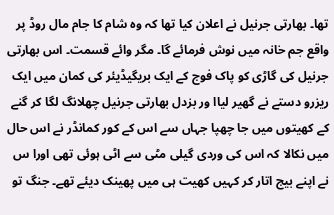تھا۔ بھارتی جرنیل نے اعلان کیا تھا کہ وہ شام کا جام مال روڈ پر واقع جم خانہ میں نوش فرمائے گا۔ مگر وائے قسمت۔ اس بھارتی جرنیل کی گاڑی کو پاک فوج کے ایک بریگیڈیئر کی کمان میں ایک ریزرو دستے نے گھیر لیاا ور بزدل بھارتی جرنیل چھلانگ لگا کر گنے کے کھیتوں میں جا چھپا جہاں سے اس کے کور کمانڈر نے اس حال میں نکالا کہ اس کی وردی گیلی مٹی سے اٹی ہوئی تھی اورا س نے اپنے بیج اتار کر کہیں کھیت ہی میں پھینک دیئے تھے۔ جنگ تو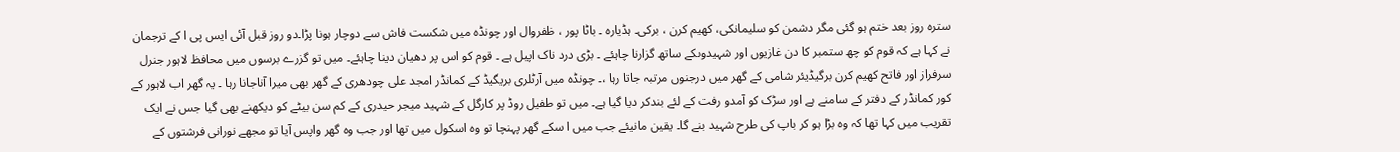سترہ روز بعد ختم ہو گئی مگر دشمن کو سلیمانکی، کھیم کرن ، برکی۔ ہڈیارہ ۔ باٹا پور ، ظفروال اور چونڈہ میں شکست فاش سے دوچار ہونا پڑا۔دو روز قبل آئی ایس پی ا کے ترجمان نے کہا ہے کہ قوم کو چھ ستمبر کا دن غازیوں اور شہیدوںکے ساتھ گزارنا چاہئے ۔ بڑی درد ناک اپیل ہے ۔ قوم کو اس پر دھیان دینا چاہئے۔ میں تو گزرے برسوں میں محافظ لاہور جنرل سرفراز اور فاتح کھیم کرن برگیڈیئر شامی کے گھر میں درجنوں مرتبہ جاتا رہا ،۔ چونڈہ میں آرٹلری بریگیڈ کے کمانڈر امجد علی چودھری کے گھر بھی میرا آناجانا رہا ۔ یہ گھر اب لاہور کے کور کمانڈر کے دفتر کے سامنے ہے اور سڑک کو آمدو رفت کے لئے بندکر دیا گیا ہے۔ میں تو طفیل روڈ پر کارگل کے شہید میجر حیدری کے کم سن بیٹے کو دیکھنے بھی گیا جس نے ایک تقریب میں کہا تھا کہ وہ بڑا ہو کر باپ کی طرح شہید بنے گا۔ یقین مانیئے جب میں ا سکے گھر پہنچا تو وہ اسکول میں تھا اور جب وہ گھر واپس آیا تو مجھے نورانی فرشتوں کے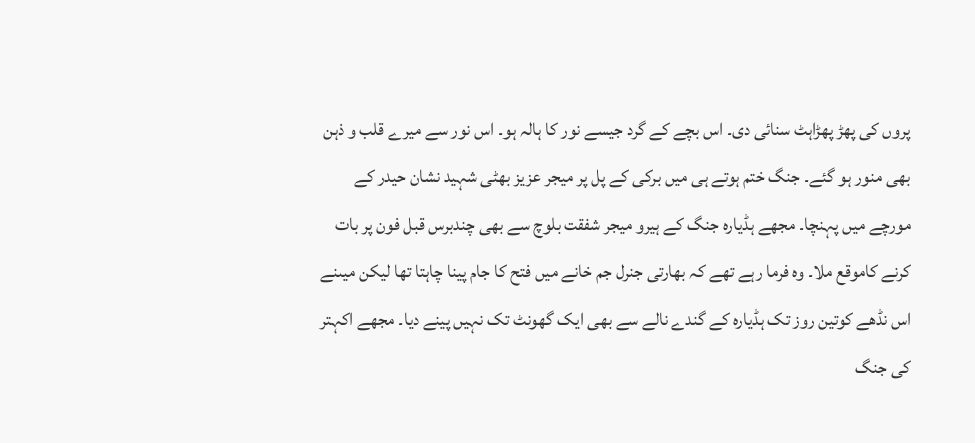پروں کی پھڑ پھڑاہٹ سنائی دی۔ اس بچے کے گرد جیسے نور کا ہالہ ہو۔ اس نور سے میرے قلب و ذہن بھی منور ہو گئے۔ جنگ ختم ہوتے ہی میں برکی کے پل پر میجر عزیز بھٹی شہید نشان حیدر کے مورچے میں پہنچا۔ مجھے ہڈیارہ جنگ کے ہیرو میجر شفقت بلوچ سے بھی چندبرس قبل فون پر بات کرنے کاموقع ملا۔ وہ فرما رہے تھے کہ بھارتی جنرل جم خانے میں فتح کا جام پینا چاہتا تھا لیکن میںنے اس نڈھے کوتین روز تک ہڈیارہ کے گندے نالے سے بھی ایک گھونٹ تک نہیں پینے دیا۔ مجھے اکہتر کی جنگ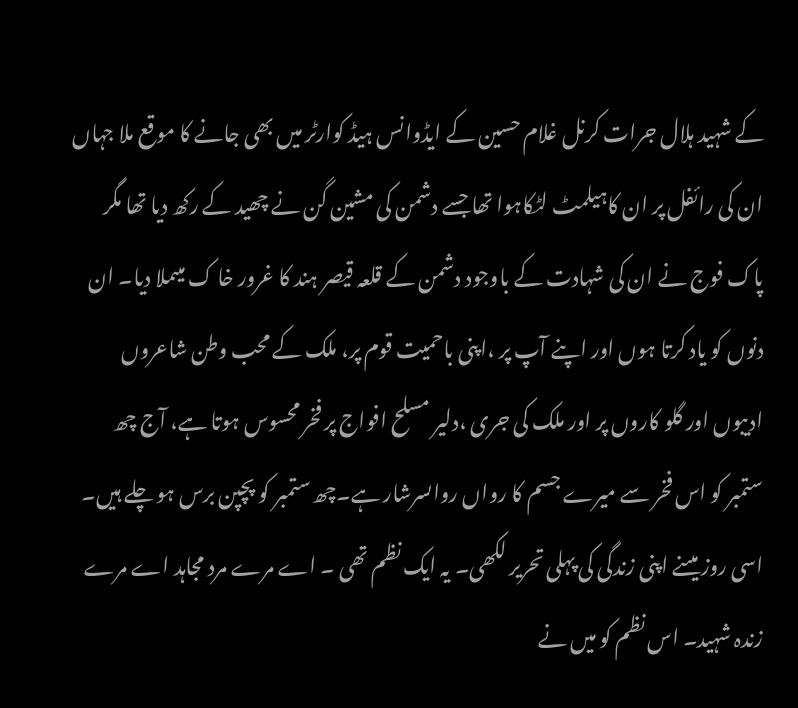کے شہید ہلال جرات کرنل غلام حسین کے ایڈوانس ہیڈ کوارٹر میں بھی جانے کا موقع ملا جہاں ان کی رائفل پر ان کاہیلمٹ لٹکاہوا تھا جسے دشمن کی مشین گن نے چھید کے رکھ دیا تھا مگر پاک فوج نے ان کی شہادت کے باوجود دشمن کے قلعہ قیصر ہند کا غرور خا ک میںملا دیا۔ ان دنوں کو یاد کرتا ہوں اور اپنے آپ پر ،اپنی باحمیت قوم پر، ملک کے محب وطن شاعروں ادیبوں اور گلو کاروں پر اور ملک کی جری ،دلیر مسلح افواج پر فخر محسوس ہوتا ہے، آج چھ ستمبر کو اس فخر سے میرے جسم کا رواں رواںسرشار ہے۔چھ ستمبر کو پچپن برس ہو چلے ہیں۔ اسی روز میںنے اپنی زندگی کی پہلی تحریر لکھی۔ یہ ایک نظم تھی ۔ اے مرے مرد مجاہد اے مرے زندہ شہید۔ اس نظم کو میں نے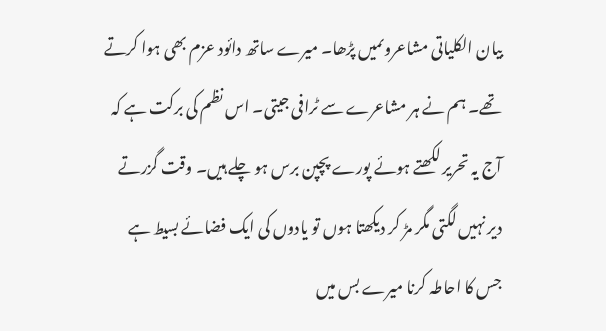بیان الکلیاتی مشاعروںمیں پڑھا۔ میرے ساتھ دائود عزم بھی ہوا کرتے تھے۔ ہم نے ہر مشاعرے سے ٹرافی جیتی۔ اس نظم کی برکت ہے کہ آج یہ تحریر لکھتے ہوئے پورے پچپن برس ہو چلے ہیں۔ وقت گزرتے دیر نہیں لگتی مگر مڑ کر دیکھتا ہوں تو یادوں کی ایک فضائے بسیط ہے جس کا احاطہ کرنا میرے بس میں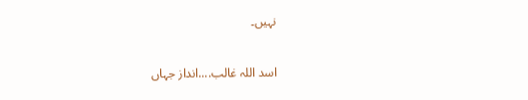نہیں۔

اسد اللہ غالب....انداز جہاں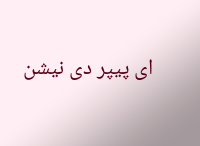ای پیپر دی نیشن